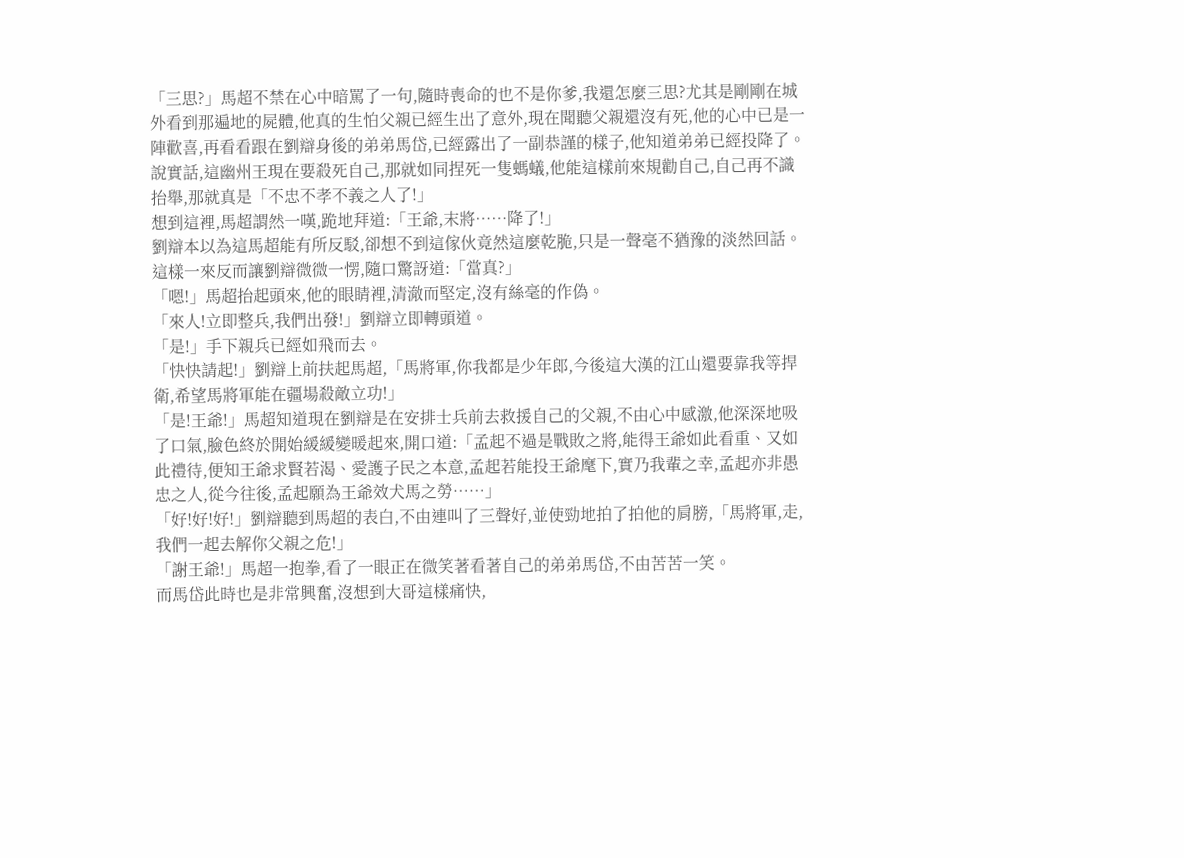「三思?」馬超不禁在心中暗罵了一句,隨時喪命的也不是你爹,我還怎麼三思?尤其是剛剛在城外看到那遍地的屍體,他真的生怕父親已經生出了意外,現在聞聽父親還沒有死,他的心中已是一陣歡喜,再看看跟在劉辯身後的弟弟馬岱,已經露出了一副恭謹的樣子,他知道弟弟已經投降了。說實話,這幽州王現在要殺死自己,那就如同捏死一隻螞蟻,他能這樣前來規勸自己,自己再不識抬舉,那就真是「不忠不孝不義之人了!」
想到這裡,馬超謂然一嘆,跪地拜道:「王爺,末將……降了!」
劉辯本以為這馬超能有所反駁,卻想不到這傢伙竟然這麼乾脆,只是一聲毫不猶豫的淡然回話。這樣一來反而讓劉辯微微一愣,隨口驚訝道:「當真?」
「嗯!」馬超抬起頭來,他的眼睛裡,清澈而堅定,沒有絲毫的作偽。
「來人!立即整兵,我們出發!」劉辯立即轉頭道。
「是!」手下親兵已經如飛而去。
「快快請起!」劉辯上前扶起馬超,「馬將軍,你我都是少年郎,今後這大漢的江山還要靠我等捍衛,希望馬將軍能在疆場殺敵立功!」
「是!王爺!」馬超知道現在劉辯是在安排士兵前去救援自己的父親,不由心中感激,他深深地吸了口氣,臉色終於開始緩緩變暖起來,開口道:「孟起不過是戰敗之將,能得王爺如此看重、又如此禮待,便知王爺求賢若渴、愛護子民之本意,孟起若能投王爺麾下,實乃我輩之幸,孟起亦非愚忠之人,從今往後,孟起願為王爺效犬馬之勞……」
「好!好!好!」劉辯聽到馬超的表白,不由連叫了三聲好,並使勁地拍了拍他的肩膀,「馬將軍,走,我們一起去解你父親之危!」
「謝王爺!」馬超一抱拳,看了一眼正在微笑著看著自己的弟弟馬岱,不由苦苦一笑。
而馬岱此時也是非常興奮,沒想到大哥這樣痛快,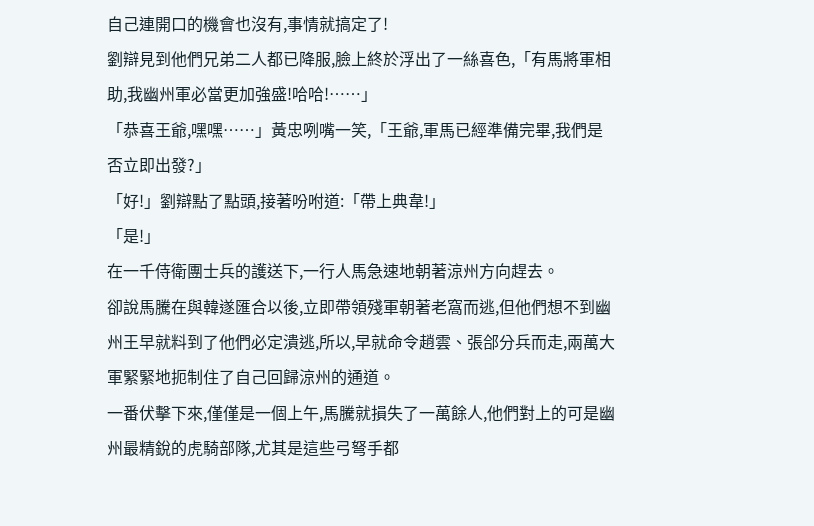自己連開口的機會也沒有,事情就搞定了!
劉辯見到他們兄弟二人都已降服,臉上終於浮出了一絲喜色,「有馬將軍相助,我幽州軍必當更加強盛!哈哈!……」
「恭喜王爺,嘿嘿……」黃忠咧嘴一笑,「王爺,軍馬已經準備完畢,我們是否立即出發?」
「好!」劉辯點了點頭,接著吩咐道:「帶上典韋!」
「是!」
在一千侍衛團士兵的護送下,一行人馬急速地朝著涼州方向趕去。
卻說馬騰在與韓遂匯合以後,立即帶領殘軍朝著老窩而逃,但他們想不到幽州王早就料到了他們必定潰逃,所以,早就命令趙雲、張郃分兵而走,兩萬大軍緊緊地扼制住了自己回歸涼州的通道。
一番伏擊下來,僅僅是一個上午,馬騰就損失了一萬餘人,他們對上的可是幽州最精銳的虎騎部隊,尤其是這些弓弩手都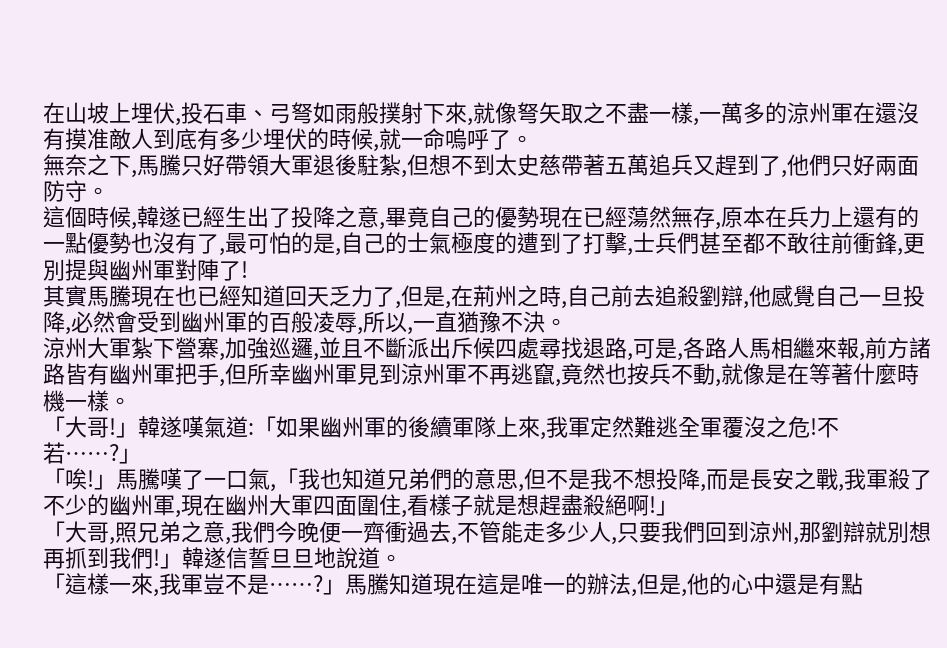在山坡上埋伏,投石車、弓弩如雨般撲射下來,就像弩矢取之不盡一樣,一萬多的涼州軍在還沒有摸准敵人到底有多少埋伏的時候,就一命嗚呼了。
無奈之下,馬騰只好帶領大軍退後駐紮,但想不到太史慈帶著五萬追兵又趕到了,他們只好兩面防守。
這個時候,韓遂已經生出了投降之意,畢竟自己的優勢現在已經蕩然無存,原本在兵力上還有的一點優勢也沒有了,最可怕的是,自己的士氣極度的遭到了打擊,士兵們甚至都不敢往前衝鋒,更別提與幽州軍對陣了!
其實馬騰現在也已經知道回天乏力了,但是,在荊州之時,自己前去追殺劉辯,他感覺自己一旦投降,必然會受到幽州軍的百般凌辱,所以,一直猶豫不決。
涼州大軍紮下營寨,加強巡邏,並且不斷派出斥候四處尋找退路,可是,各路人馬相繼來報,前方諸路皆有幽州軍把手,但所幸幽州軍見到涼州軍不再逃竄,竟然也按兵不動,就像是在等著什麼時機一樣。
「大哥!」韓遂嘆氣道:「如果幽州軍的後續軍隊上來,我軍定然難逃全軍覆沒之危!不若……?」
「唉!」馬騰嘆了一口氣,「我也知道兄弟們的意思,但不是我不想投降,而是長安之戰,我軍殺了不少的幽州軍,現在幽州大軍四面圍住,看樣子就是想趕盡殺絕啊!」
「大哥,照兄弟之意,我們今晚便一齊衝過去,不管能走多少人,只要我們回到涼州,那劉辯就別想再抓到我們!」韓遂信誓旦旦地說道。
「這樣一來,我軍豈不是……?」馬騰知道現在這是唯一的辦法,但是,他的心中還是有點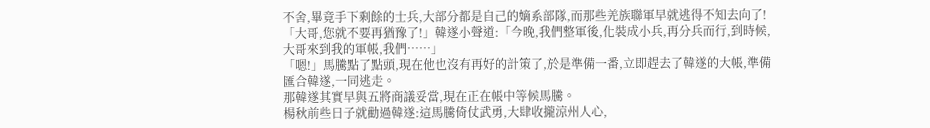不舍,畢竟手下剩餘的士兵,大部分都是自己的嫡系部隊,而那些羌族聯軍早就逃得不知去向了!
「大哥,您就不要再猶豫了!」韓遂小聲道:「今晚,我們整軍後,化裝成小兵,再分兵而行,到時候,大哥來到我的軍帳,我們……」
「嗯!」馬騰點了點頭,現在他也沒有再好的計策了,於是準備一番,立即趕去了韓遂的大帳,準備匯合韓遂,一同逃走。
那韓遂其實早與五將商議妥當,現在正在帳中等候馬騰。
楊秋前些日子就勸過韓遂:這馬騰倚仗武勇,大肆收攏涼州人心,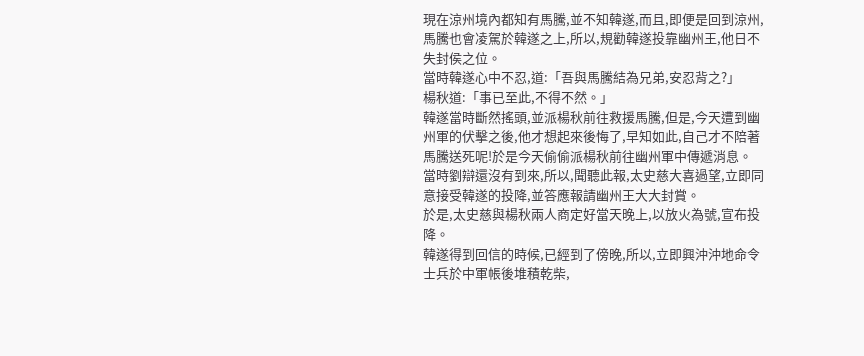現在涼州境內都知有馬騰,並不知韓遂,而且,即便是回到涼州,馬騰也會凌駕於韓遂之上,所以,規勸韓遂投靠幽州王,他日不失封侯之位。
當時韓遂心中不忍,道:「吾與馬騰結為兄弟,安忍背之?」
楊秋道:「事已至此,不得不然。」
韓遂當時斷然搖頭,並派楊秋前往救援馬騰,但是,今天遭到幽州軍的伏擊之後,他才想起來後悔了,早知如此,自己才不陪著馬騰送死呢!於是今天偷偷派楊秋前往幽州軍中傳遞消息。
當時劉辯還沒有到來,所以,聞聽此報,太史慈大喜過望,立即同意接受韓遂的投降,並答應報請幽州王大大封賞。
於是,太史慈與楊秋兩人商定好當天晚上,以放火為號,宣布投降。
韓遂得到回信的時候,已經到了傍晚,所以,立即興沖沖地命令士兵於中軍帳後堆積乾柴,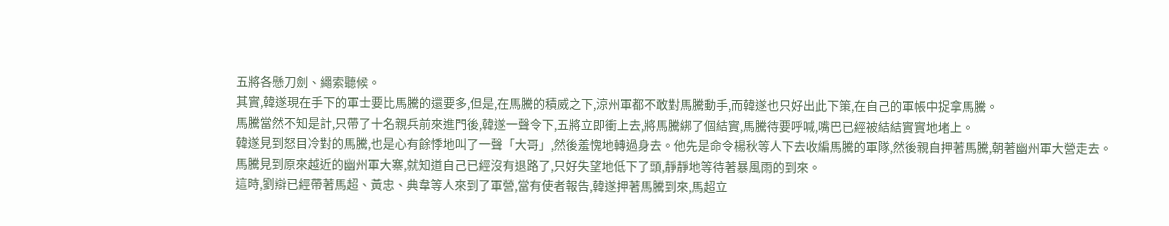五將各懸刀劍、繩索聽候。
其實,韓遂現在手下的軍士要比馬騰的還要多,但是,在馬騰的積威之下,涼州軍都不敢對馬騰動手,而韓遂也只好出此下策,在自己的軍帳中捉拿馬騰。
馬騰當然不知是計,只帶了十名親兵前來進門後,韓遂一聲令下,五將立即衝上去,將馬騰綁了個結實,馬騰待要呼喊,嘴巴已經被結結實實地堵上。
韓遂見到怒目冷對的馬騰,也是心有餘悸地叫了一聲「大哥」,然後羞愧地轉過身去。他先是命令楊秋等人下去收編馬騰的軍隊,然後親自押著馬騰,朝著幽州軍大營走去。
馬騰見到原來越近的幽州軍大寨,就知道自己已經沒有退路了,只好失望地低下了頭,靜靜地等待著暴風雨的到來。
這時,劉辯已經帶著馬超、黃忠、典韋等人來到了軍營,當有使者報告,韓遂押著馬騰到來,馬超立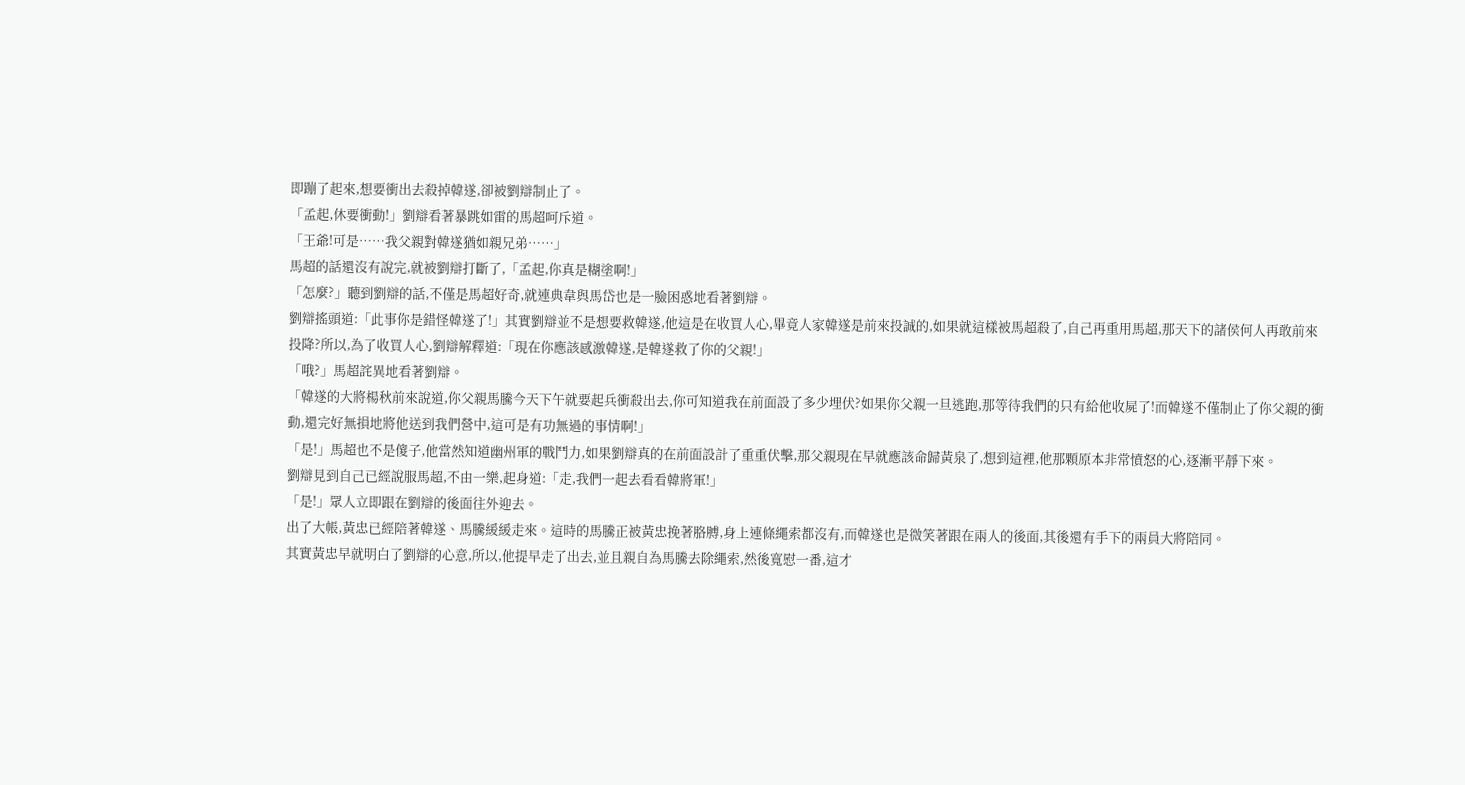即蹦了起來,想要衝出去殺掉韓遂,卻被劉辯制止了。
「孟起,休要衝動!」劉辯看著暴跳如雷的馬超呵斥道。
「王爺!可是……我父親對韓遂猶如親兄弟……」
馬超的話還沒有說完,就被劉辯打斷了,「孟起,你真是糊塗啊!」
「怎麼?」聽到劉辯的話,不僅是馬超好奇,就連典韋與馬岱也是一臉困惑地看著劉辯。
劉辯搖頭道:「此事你是錯怪韓遂了!」其實劉辯並不是想要救韓遂,他這是在收買人心,畢竟人家韓遂是前來投誠的,如果就這樣被馬超殺了,自己再重用馬超,那天下的諸侯何人再敢前來投降?所以,為了收買人心,劉辯解釋道:「現在你應該感激韓遂,是韓遂救了你的父親!」
「哦?」馬超詫異地看著劉辯。
「韓遂的大將楊秋前來說道,你父親馬騰今天下午就要起兵衝殺出去,你可知道我在前面設了多少埋伏?如果你父親一旦逃跑,那等待我們的只有給他收屍了!而韓遂不僅制止了你父親的衝動,還完好無損地將他送到我們營中,這可是有功無過的事情啊!」
「是!」馬超也不是傻子,他當然知道幽州軍的戰鬥力,如果劉辯真的在前面設計了重重伏擊,那父親現在早就應該命歸黃泉了,想到這裡,他那顆原本非常憤怒的心,逐漸平靜下來。
劉辯見到自己已經說服馬超,不由一樂,起身道:「走,我們一起去看看韓將軍!」
「是!」眾人立即跟在劉辯的後面往外迎去。
出了大帳,黃忠已經陪著韓遂、馬騰緩緩走來。這時的馬騰正被黃忠挽著胳膊,身上連條繩索都沒有,而韓遂也是微笑著跟在兩人的後面,其後還有手下的兩員大將陪同。
其實黃忠早就明白了劉辯的心意,所以,他提早走了出去,並且親自為馬騰去除繩索,然後寬慰一番,這才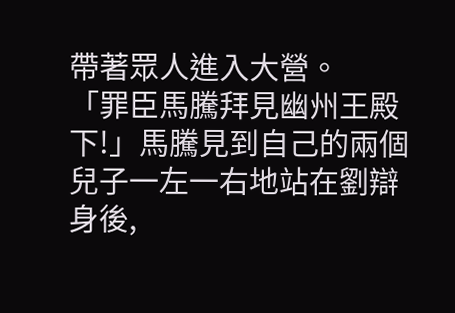帶著眾人進入大營。
「罪臣馬騰拜見幽州王殿下!」馬騰見到自己的兩個兒子一左一右地站在劉辯身後,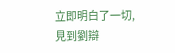立即明白了一切,見到劉辯